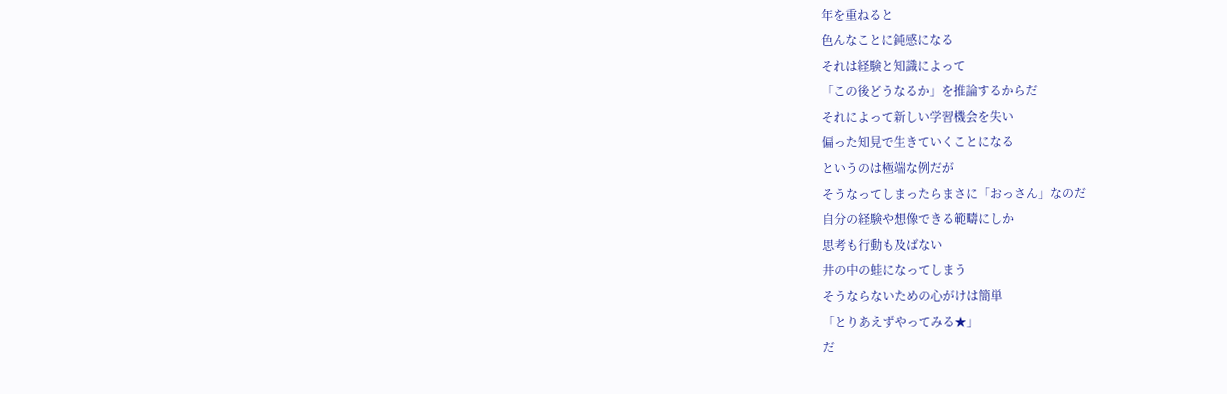年を重ねると
色んなことに鈍感になる
それは経験と知識によって
「この後どうなるか」を推論するからだ
それによって新しい学習機会を失い
偏った知見で生きていくことになる
というのは極端な例だが
そうなってしまったらまさに「おっさん」なのだ
自分の経験や想像できる範疇にしか
思考も行動も及ばない
井の中の蛙になってしまう
そうならないための心がけは簡単
「とりあえずやってみる★」
だ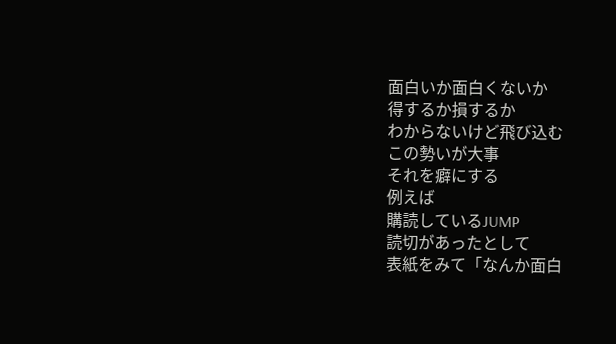面白いか面白くないか
得するか損するか
わからないけど飛び込む
この勢いが大事
それを癖にする
例えば
購読しているJUMP
読切があったとして
表紙をみて「なんか面白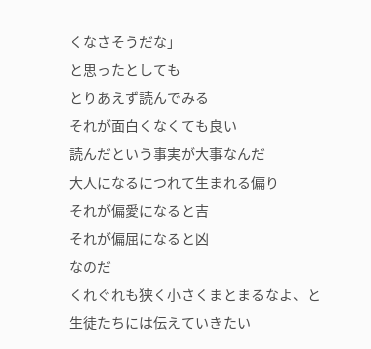くなさそうだな」
と思ったとしても
とりあえず読んでみる
それが面白くなくても良い
読んだという事実が大事なんだ
大人になるにつれて生まれる偏り
それが偏愛になると吉
それが偏屈になると凶
なのだ
くれぐれも狭く小さくまとまるなよ、と
生徒たちには伝えていきたい